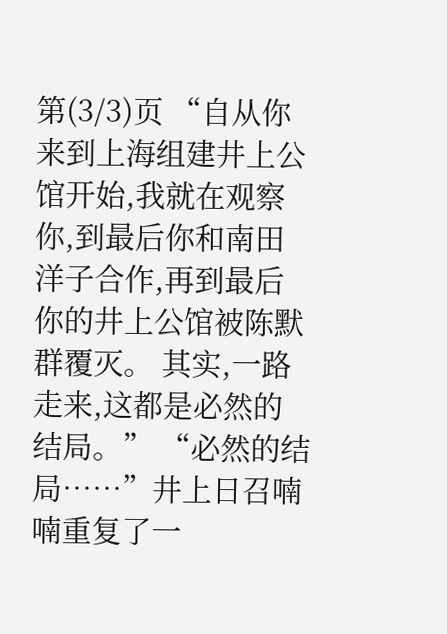第(3/3)页 “自从你来到上海组建井上公馆开始,我就在观察你,到最后你和南田洋子合作,再到最后你的井上公馆被陈默群覆灭。 其实,一路走来,这都是必然的结局。” “必然的结局……”井上日召喃喃重复了一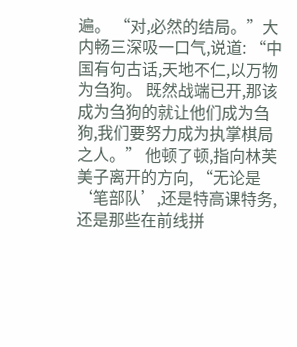遍。 “对,必然的结局。”大内畅三深吸一口气,说道: “中国有句古话,天地不仁,以万物为刍狗。 既然战端已开,那该成为刍狗的就让他们成为刍狗,我们要努力成为执掌棋局之人。” 他顿了顿,指向林芙美子离开的方向, “无论是‘笔部队’,还是特高课特务,还是那些在前线拼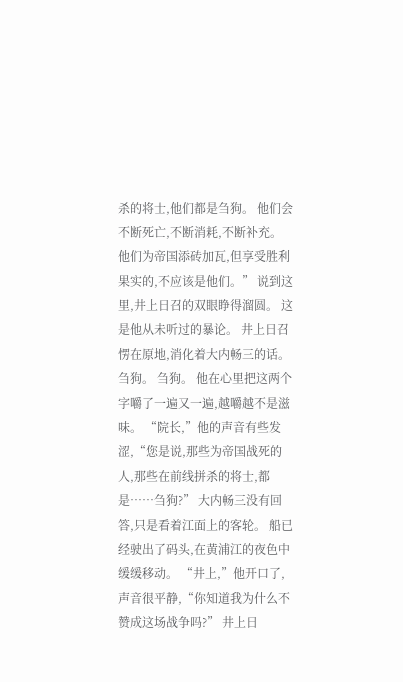杀的将士,他们都是刍狗。 他们会不断死亡,不断消耗,不断补充。 他们为帝国添砖加瓦,但享受胜利果实的,不应该是他们。” 说到这里,井上日召的双眼睁得溜圆。 这是他从未听过的暴论。 井上日召愣在原地,消化着大内畅三的话。 刍狗。 刍狗。 他在心里把这两个字嚼了一遍又一遍,越嚼越不是滋味。 “院长,”他的声音有些发涩,“您是说,那些为帝国战死的人,那些在前线拼杀的将士,都是……刍狗?” 大内畅三没有回答,只是看着江面上的客轮。 船已经驶出了码头,在黄浦江的夜色中缓缓移动。 “井上,”他开口了,声音很平静,“你知道我为什么不赞成这场战争吗?” 井上日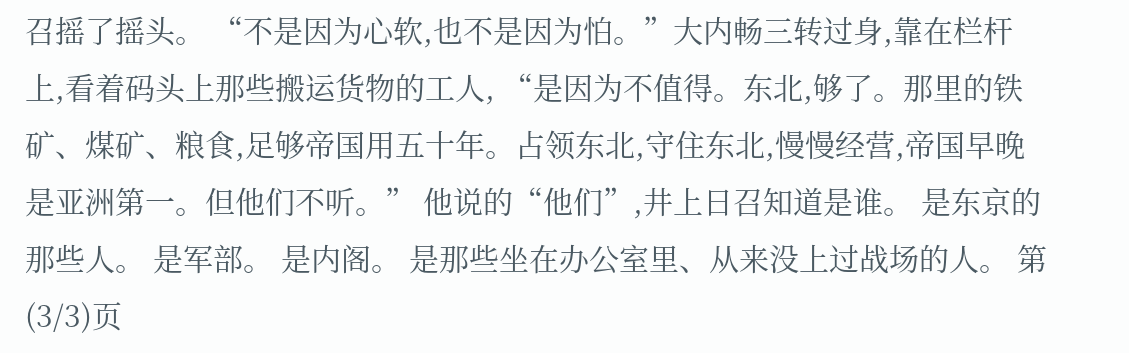召摇了摇头。 “不是因为心软,也不是因为怕。”大内畅三转过身,靠在栏杆上,看着码头上那些搬运货物的工人, “是因为不值得。东北,够了。那里的铁矿、煤矿、粮食,足够帝国用五十年。占领东北,守住东北,慢慢经营,帝国早晚是亚洲第一。但他们不听。” 他说的“他们”,井上日召知道是谁。 是东京的那些人。 是军部。 是内阁。 是那些坐在办公室里、从来没上过战场的人。 第(3/3)页